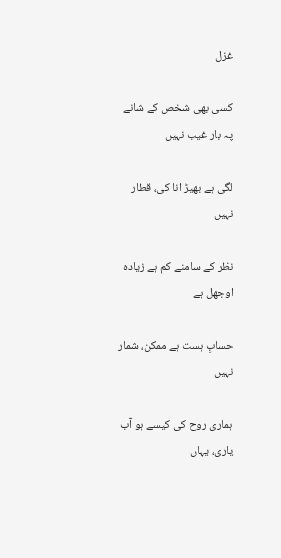غزل

کسی بھی شخص کے شانے پہ بار غیب نہیں

لگی ہے بھیڑ انا کی، قطار نہیں

نظر کے سامنے کم ہے زیادہ اوجھل ہے

حسابِ ہست ہے ممکن، شمار نہیں

ہماری روح کی کیسے ہو آب یاری، یہاں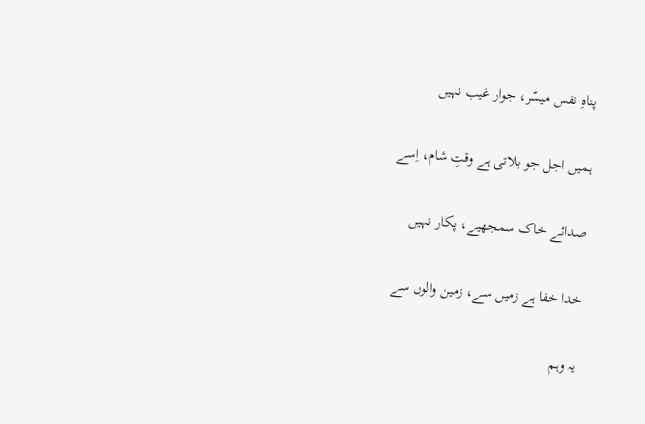پناہِ نفس میسّر، جوار غیب نہیں

ہمیں اجل جو بلاتی ہے وقتِ شام، اِسے

صدائے خاک سمجھیے، پکار نہیں

خدا خفا ہے زمیں سے، زمین والوں سے

یہ وہم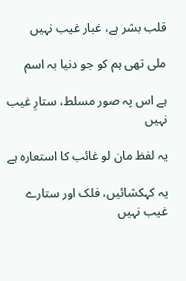قلب بشر ہے، غبار غیب نہیں

ملی تھی ہم کو جو دنیا بہ اسم

ہے اس پہ صور مسلط، ستارِ غیب نہیں

یہ لفظ مان لو غائب کا استعارہ ہے

یہ کہکشائیں، فلک اور ستارے غیب نہیں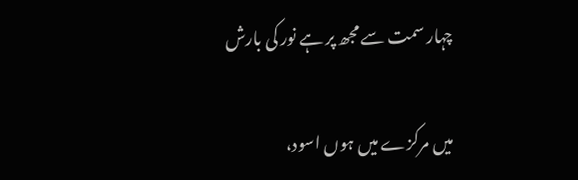چہار سمت سے مجھ پر ہے نور کی بارش

میں مرکزے میں ہوں اسود،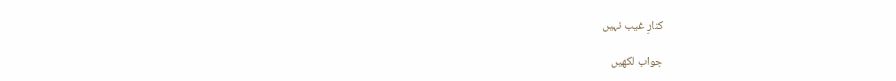کنارِ غیب نہیں

جواب لکھیں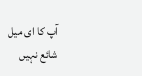آپ کا ای میل شائع نہیں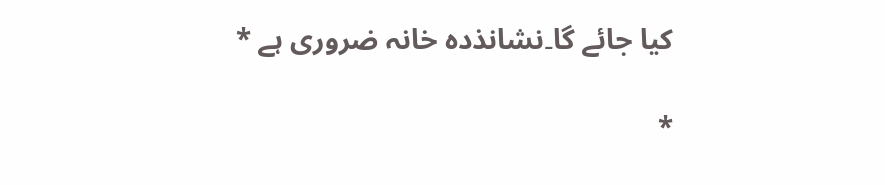کیا جائے گا۔نشانذدہ خانہ ضروری ہے *

*